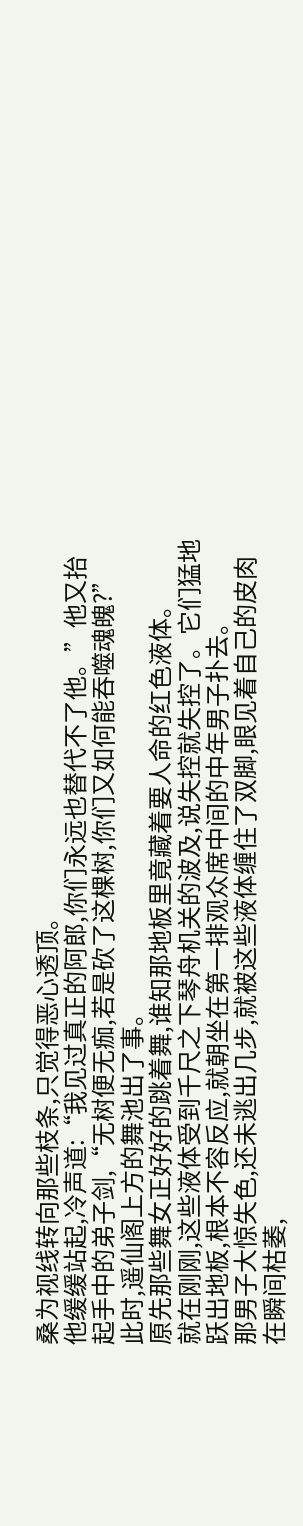桑为视线转向那些枝条,只觉得恶心透顶。
他缓缓站起,冷声道:“我见过真正的阿郎,你们永远也替代不了他。”他又抬起手中的弟子剑,“无树便无痂,若是砍了这棵树,你们又如何能吞噬魂魄?”
此时,遥仙阁上方的舞池出了事。
原先那些舞女正好好的跳着舞,谁知那地板里竟藏着要人命的红色液体。
就在刚刚,这些液体受到千尺之下琴舟机关的波及,说失控就失控了。它们猛地跃出地板,根本不容反应,就朝坐在第一排观众席中间的中年男子扑去。
那男子大惊失色,还未逃出几步,就被这些液体缠住了双脚,眼见着自己的皮肉在瞬间枯萎,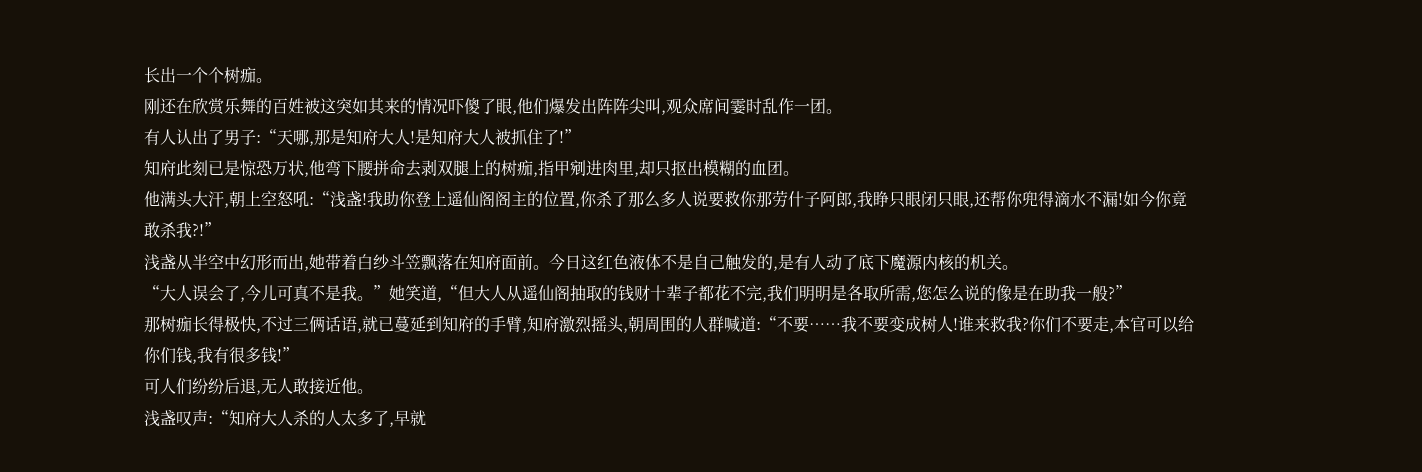长出一个个树痂。
刚还在欣赏乐舞的百姓被这突如其来的情况吓傻了眼,他们爆发出阵阵尖叫,观众席间霎时乱作一团。
有人认出了男子:“天哪,那是知府大人!是知府大人被抓住了!”
知府此刻已是惊恐万状,他弯下腰拼命去剥双腿上的树痂,指甲剜进肉里,却只抠出模糊的血团。
他满头大汗,朝上空怒吼:“浅盏!我助你登上遥仙阁阁主的位置,你杀了那么多人说要救你那劳什子阿郎,我睁只眼闭只眼,还帮你兜得滴水不漏!如今你竟敢杀我?!”
浅盏从半空中幻形而出,她带着白纱斗笠飘落在知府面前。今日这红色液体不是自己触发的,是有人动了底下魔源内核的机关。
“大人误会了,今儿可真不是我。”她笑道,“但大人从遥仙阁抽取的钱财十辈子都花不完,我们明明是各取所需,您怎么说的像是在助我一般?”
那树痂长得极快,不过三俩话语,就已蔓延到知府的手臂,知府激烈摇头,朝周围的人群喊道:“不要……我不要变成树人!谁来救我?你们不要走,本官可以给你们钱,我有很多钱!”
可人们纷纷后退,无人敢接近他。
浅盏叹声:“知府大人杀的人太多了,早就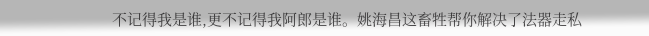不记得我是谁,更不记得我阿郎是谁。姚海昌这畜牲帮你解决了法器走私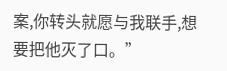案,你转头就愿与我联手,想要把他灭了口。”